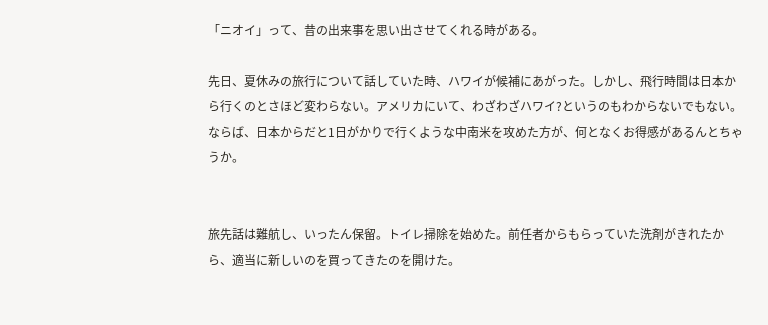「ニオイ」って、昔の出来事を思い出させてくれる時がある。

先日、夏休みの旅行について話していた時、ハワイが候補にあがった。しかし、飛行時間は日本から行くのとさほど変わらない。アメリカにいて、わざわざハワイ?というのもわからないでもない。ならば、日本からだと1日がかりで行くような中南米を攻めた方が、何となくお得感があるんとちゃうか。


旅先話は難航し、いったん保留。トイレ掃除を始めた。前任者からもらっていた洗剤がきれたから、適当に新しいのを買ってきたのを開けた。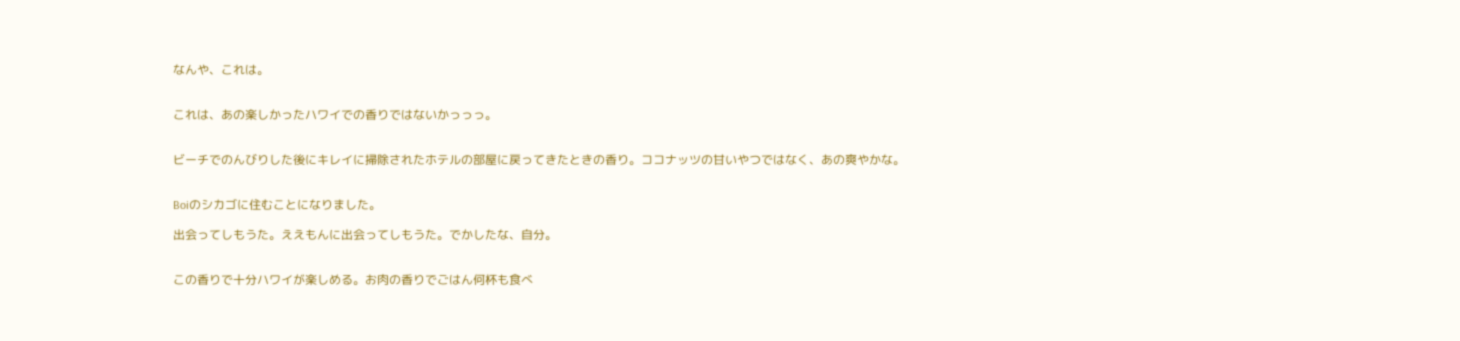なんや、これは。


これは、あの楽しかったハワイでの香りではないかっっっ。


ビーチでのんびりした後にキレイに掃除されたホテルの部屋に戻ってきたときの香り。ココナッツの甘いやつではなく、あの爽やかな。


Boiのシカゴに住むことになりました。

出会ってしもうた。ええもんに出会ってしもうた。でかしたな、自分。


この香りで十分ハワイが楽しめる。お肉の香りでごはん何杯も食べ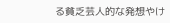る貧乏芸人的な発想やけ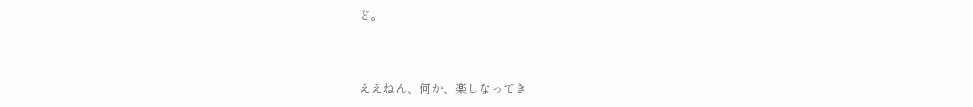ど。


ええねん、何か、楽しなってき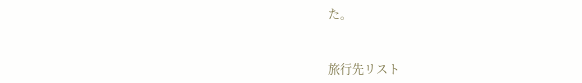た。


旅行先リスト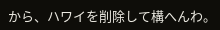から、ハワイを削除して構へんわ。